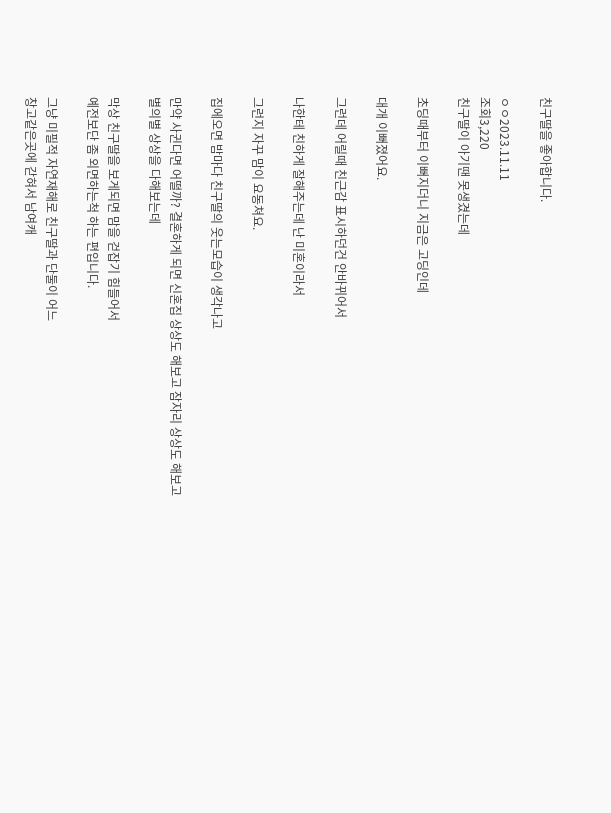친구딸을 좋아합니다.

ㅇㅇ2023.11.11
조회3,220
친구딸이 아기땐 못생겼는데

초딩때부터 이뻐지더니 지금은 고딩인데

대개 이뻐졌어요.

그런데 어릴때 친근감 표시하던건 안바뀌어서

나한테 친하게 잘해주는데 난 미혼이라서

그런지 자꾸 맘이 요동쳐요.

집에오면 밤마다 친구딸의 웃는모습이 생각나고

만약 사귄다면 어떨까? 결혼하게 되면 신혼집 상상도 해보고 잠자리 상상도 해보고 별의별 상상을 다해보는데

막상 친구딸을 보게되면 맘을 걷잡기 힘들어서
예전보단 좀 외면하는척 하는 편입니다.

그냥 미필적 자연재해로 친구딸과 단둘이 어느
창고같은곳에 갇혀서 남여캐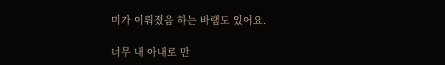미가 이뤄졌음 하는 바램도 있어요.

너무 내 아내로 만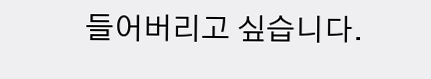들어버리고 싶습니다.